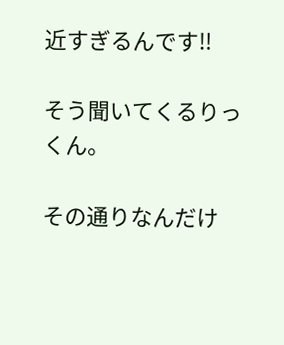近すぎるんです‼

そう聞いてくるりっくん。

その通りなんだけ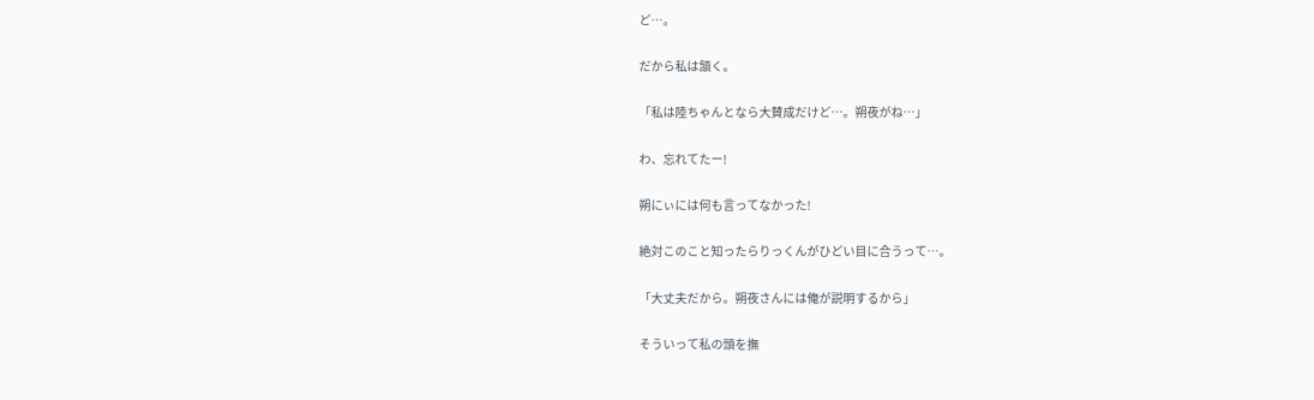ど…。

だから私は頷く。

「私は陸ちゃんとなら大賛成だけど…。朔夜がね…」

わ、忘れてたー!

朔にぃには何も言ってなかった!

絶対このこと知ったらりっくんがひどい目に合うって…。

「大丈夫だから。朔夜さんには俺が説明するから」

そういって私の頭を撫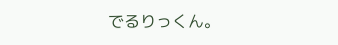でるりっくん。